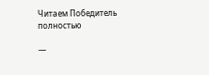Читаем Победитель полностью

—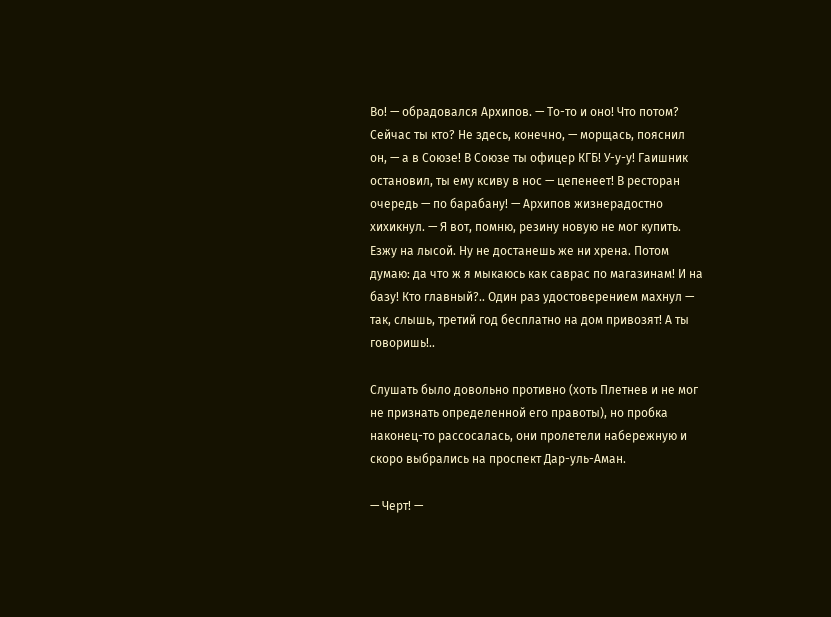Во! — обрадовался Архипов. — То-то и оно! Что потом? Сейчас ты кто? Не здесь, конечно, — морщась, пояснил он, — а в Союзе! В Союзе ты офицер КГБ! У-у-у! Гаишник остановил, ты ему ксиву в нос — цепенеет! В ресторан очередь — по барабану! — Архипов жизнерадостно хихикнул. — Я вот, помню, резину новую не мог купить. Езжу на лысой. Ну не достанешь же ни хрена. Потом думаю: да что ж я мыкаюсь как саврас по магазинам! И на базу! Кто главный?.. Один раз удостоверением махнул — так, слышь, третий год бесплатно на дом привозят! А ты говоришь!..

Слушать было довольно противно (хоть Плетнев и не мог не признать определенной его правоты), но пробка наконец-то рассосалась, они пролетели набережную и скоро выбрались на проспект Дар-уль-Аман.

— Черт! —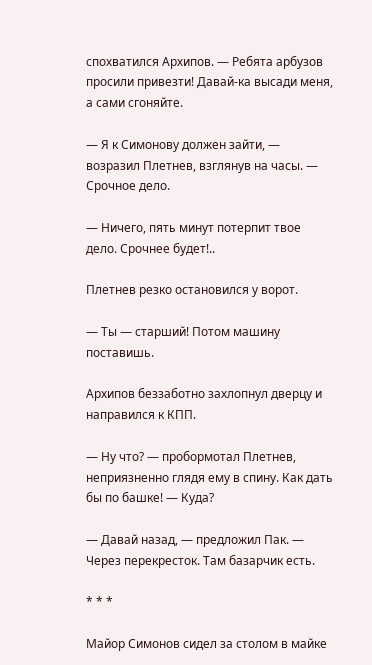спохватился Архипов. — Ребята арбузов просили привезти! Давай-ка высади меня, а сами сгоняйте.

— Я к Симонову должен зайти, — возразил Плетнев, взглянув на часы. — Срочное дело.

— Ничего, пять минут потерпит твое дело. Срочнее будет!..

Плетнев резко остановился у ворот.

— Ты — старший! Потом машину поставишь.

Архипов беззаботно захлопнул дверцу и направился к КПП.

— Ну что? — пробормотал Плетнев, неприязненно глядя ему в спину. Как дать бы по башке! — Куда?

— Давай назад, — предложил Пак. — Через перекресток. Там базарчик есть.

* * *

Майор Симонов сидел за столом в майке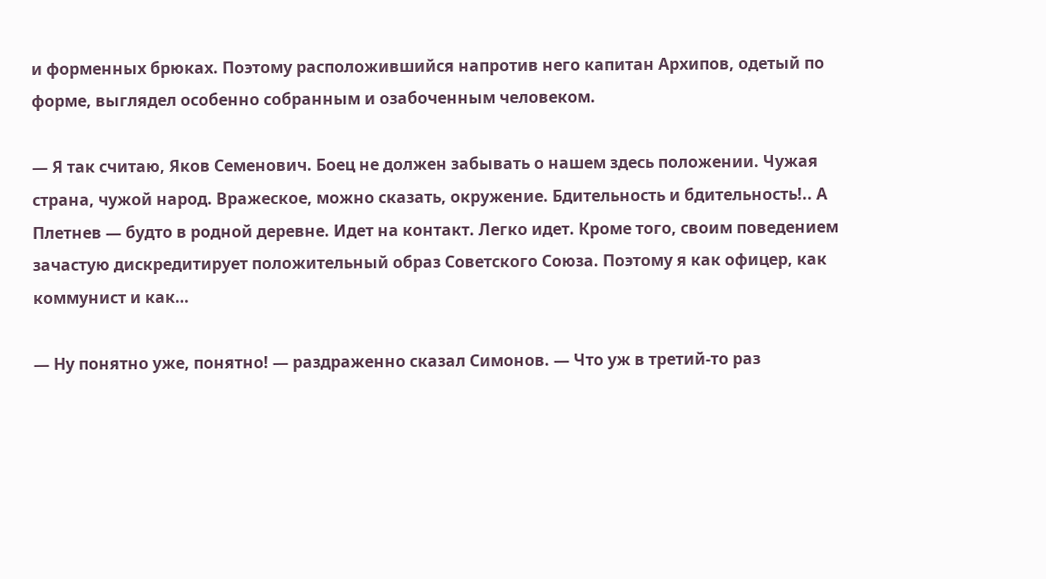и форменных брюках. Поэтому расположившийся напротив него капитан Архипов, одетый по форме, выглядел особенно собранным и озабоченным человеком.

— Я так считаю, Яков Семенович. Боец не должен забывать о нашем здесь положении. Чужая страна, чужой народ. Вражеское, можно сказать, окружение. Бдительность и бдительность!.. А Плетнев — будто в родной деревне. Идет на контакт. Легко идет. Кроме того, своим поведением зачастую дискредитирует положительный образ Советского Союза. Поэтому я как офицер, как коммунист и как…

— Ну понятно уже, понятно! — раздраженно сказал Симонов. — Что уж в третий-то раз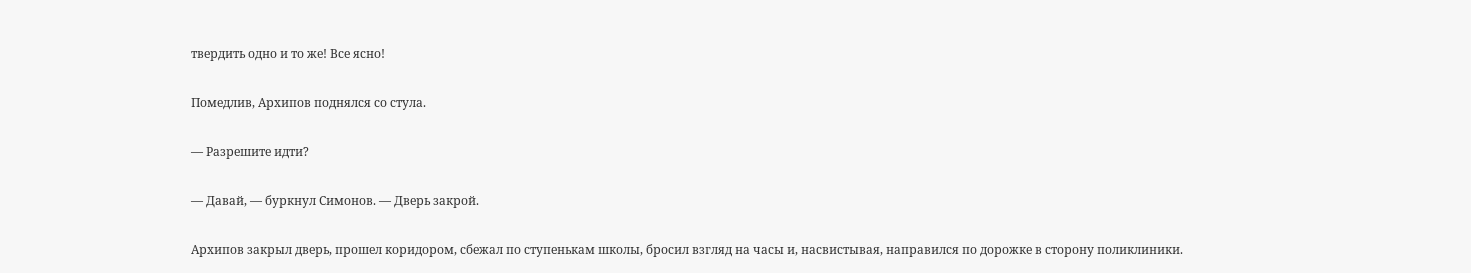твердить одно и то же! Все ясно!

Помедлив, Архипов поднялся со стула.

— Разрешите идти?

— Давай, — буркнул Симонов. — Дверь закрой.

Архипов закрыл дверь, прошел коридором, сбежал по ступенькам школы, бросил взгляд на часы и, насвистывая, направился по дорожке в сторону поликлиники.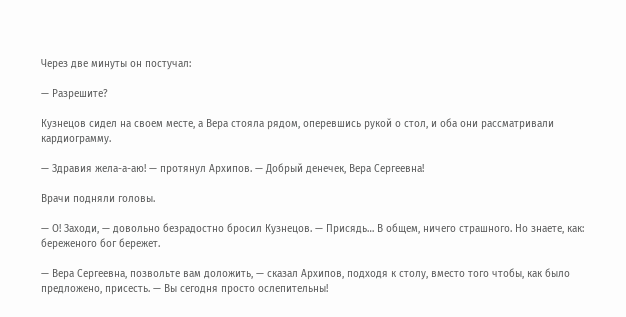Через две минуты он постучал:

— Разрешите?

Кузнецов сидел на своем месте, а Вера стояла рядом, оперевшись рукой о стол, и оба они рассматривали кардиограмму.

— Здравия жела-а-аю! — протянул Архипов. — Добрый денечек, Вера Сергеевна!

Врачи подняли головы.

— О! Заходи, — довольно безрадостно бросил Кузнецов. — Присядь… В общем, ничего страшного. Но знаете, как: береженого бог бережет.

— Вера Сергеевна, позвольте вам доложить, — сказал Архипов, подходя к столу, вместо того чтобы, как было предложено, присесть. — Вы сегодня просто ослепительны!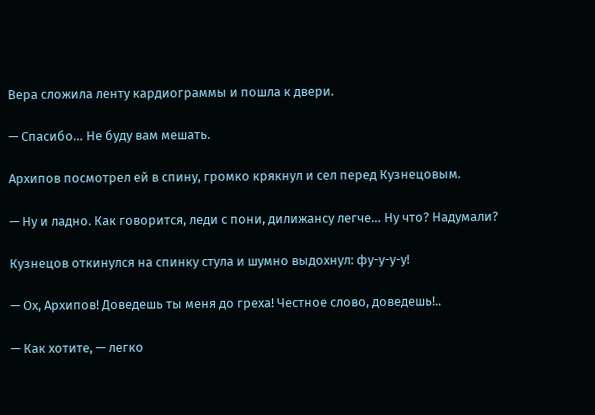Вера сложила ленту кардиограммы и пошла к двери.

— Спасибо… Не буду вам мешать.

Архипов посмотрел ей в спину, громко крякнул и сел перед Кузнецовым.

— Ну и ладно. Как говорится, леди с пони, дилижансу легче… Ну что? Надумали?

Кузнецов откинулся на спинку стула и шумно выдохнул: фу-у-у-у!

— Ох, Архипов! Доведешь ты меня до греха! Честное слово, доведешь!..

— Как хотите, — легко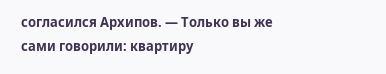согласился Архипов. — Только вы же сами говорили: квартиру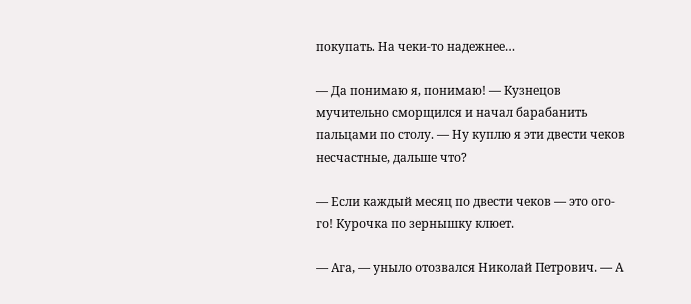покупать. На чеки-то надежнее…

— Да понимаю я, понимаю! — Кузнецов мучительно сморщился и начал барабанить пальцами по столу. — Ну куплю я эти двести чеков несчастные, дальше что?

— Если каждый месяц по двести чеков — это ого-го! Курочка по зернышку клюет.

— Ага, — уныло отозвался Николай Петрович. — А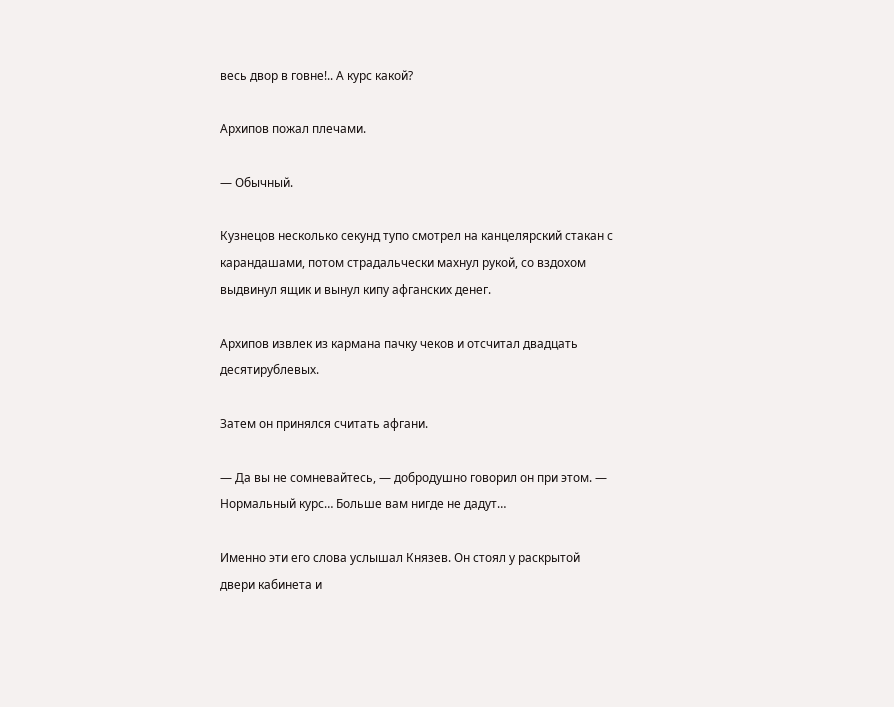весь двор в говне!.. А курс какой?

Архипов пожал плечами.

— Обычный.

Кузнецов несколько секунд тупо смотрел на канцелярский стакан с карандашами, потом страдальчески махнул рукой, со вздохом выдвинул ящик и вынул кипу афганских денег.

Архипов извлек из кармана пачку чеков и отсчитал двадцать десятирублевых.

Затем он принялся считать афгани.

— Да вы не сомневайтесь, — добродушно говорил он при этом. — Нормальный курс… Больше вам нигде не дадут…

Именно эти его слова услышал Князев. Он стоял у раскрытой двери кабинета и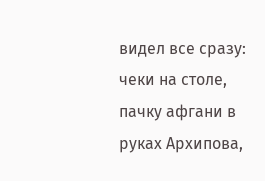видел все сразу: чеки на столе, пачку афгани в руках Архипова,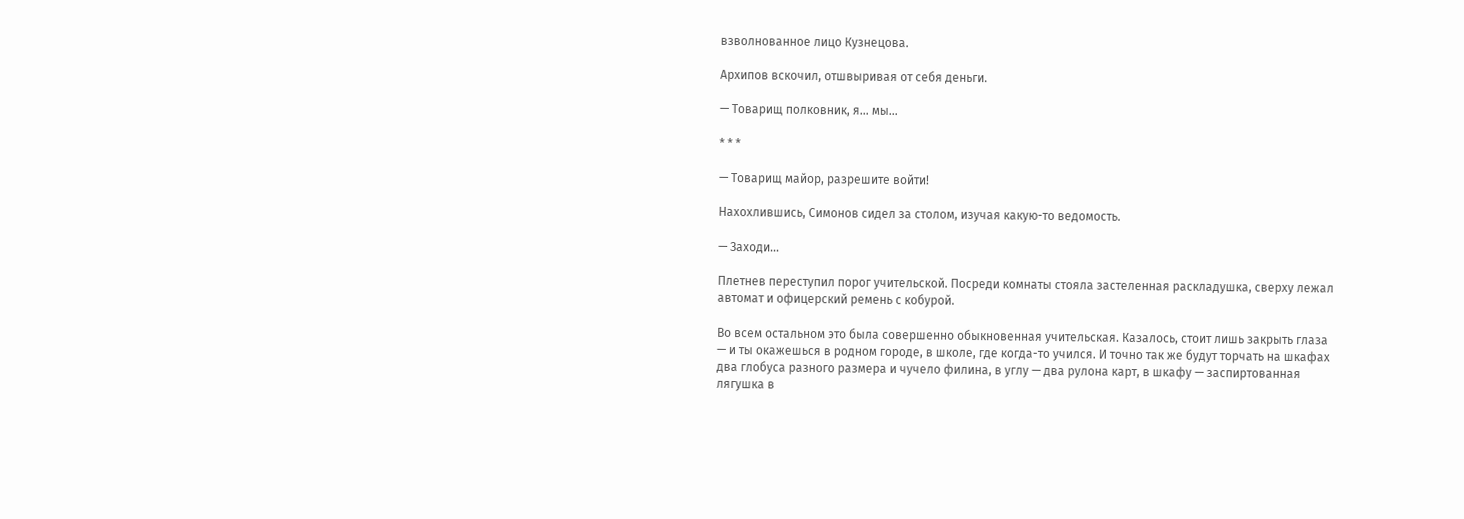взволнованное лицо Кузнецова.

Архипов вскочил, отшвыривая от себя деньги.

— Товарищ полковник, я… мы…

* * *

— Товарищ майор, разрешите войти!

Нахохлившись, Симонов сидел за столом, изучая какую-то ведомость.

— Заходи…

Плетнев переступил порог учительской. Посреди комнаты стояла застеленная раскладушка, сверху лежал автомат и офицерский ремень с кобурой.

Во всем остальном это была совершенно обыкновенная учительская. Казалось, стоит лишь закрыть глаза — и ты окажешься в родном городе, в школе, где когда-то учился. И точно так же будут торчать на шкафах два глобуса разного размера и чучело филина, в углу — два рулона карт, в шкафу — заспиртованная лягушка в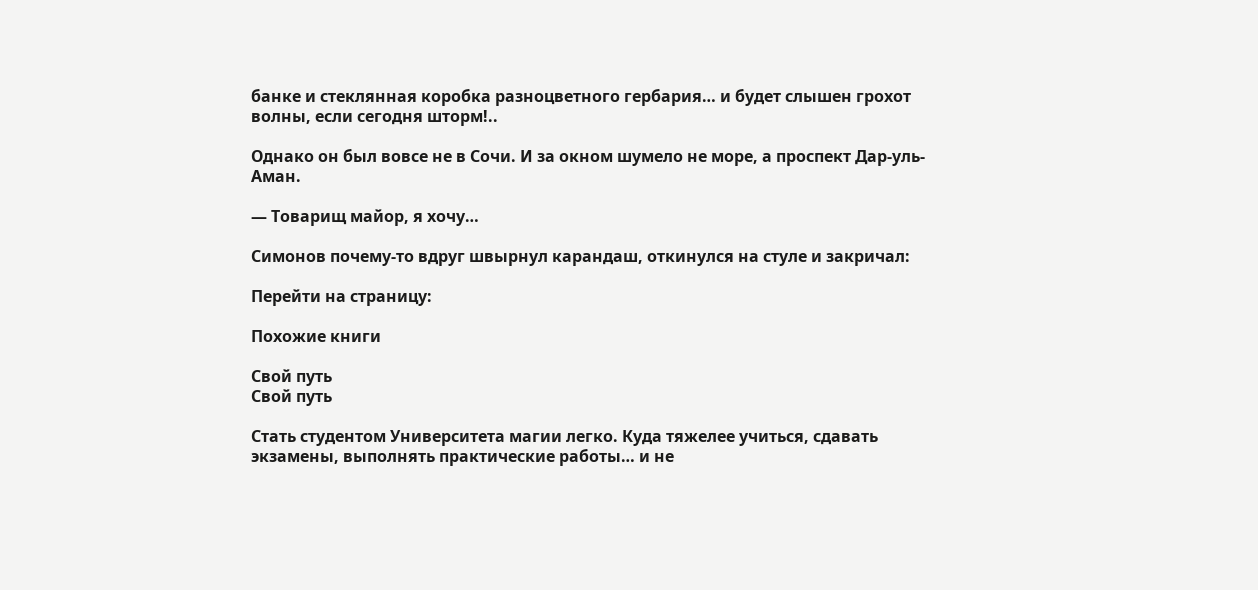банке и стеклянная коробка разноцветного гербария… и будет слышен грохот волны, если сегодня шторм!..

Однако он был вовсе не в Сочи. И за окном шумело не море, а проспект Дар-уль-Аман.

— Товарищ майор, я хочу…

Симонов почему-то вдруг швырнул карандаш, откинулся на стуле и закричал:

Перейти на страницу:

Похожие книги

Свой путь
Свой путь

Стать студентом Университета магии легко. Куда тяжелее учиться, сдавать экзамены, выполнять практические работы… и не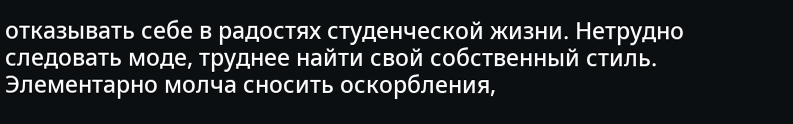отказывать себе в радостях студенческой жизни. Нетрудно следовать моде, труднее найти свой собственный стиль. Элементарно молча сносить оскорбления,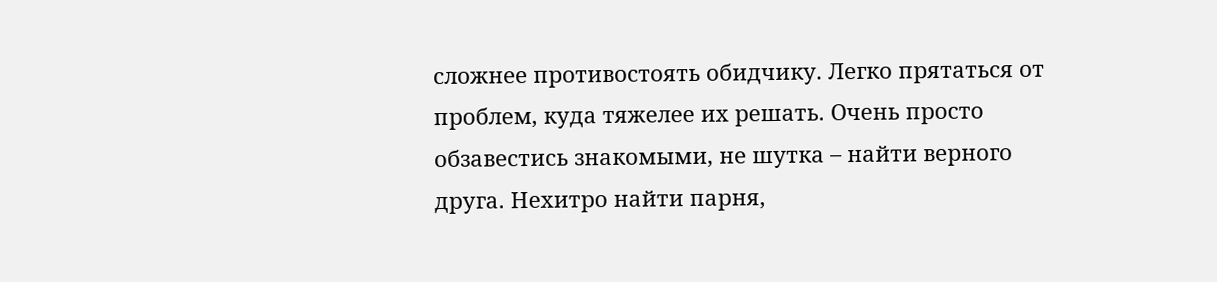сложнее противостоять обидчику. Легко прятаться от проблем, куда тяжелее их решать. Очень просто обзавестись знакомыми, не шутка – найти верного друга. Нехитро найти парня,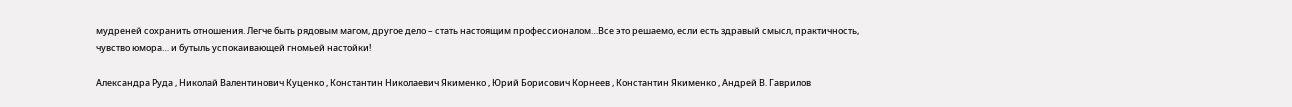мудреней сохранить отношения. Легче быть рядовым магом, другое дело – стать настоящим профессионалом…Все это решаемо, если есть здравый смысл, практичность, чувство юмора… и бутыль успокаивающей гномьей настойки!

Александра Руда , Николай Валентинович Куценко , Константин Николаевич Якименко , Юрий Борисович Корнеев , Константин Якименко , Андрей В. Гаврилов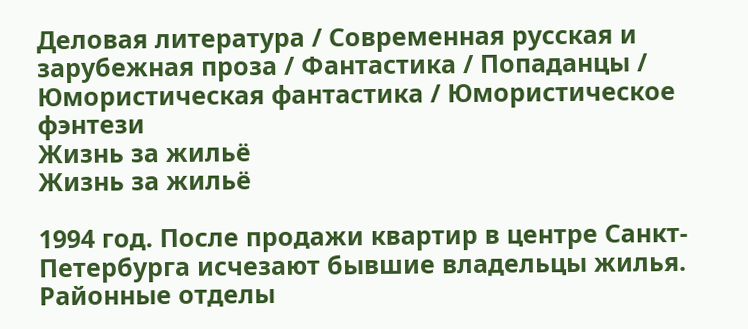Деловая литература / Современная русская и зарубежная проза / Фантастика / Попаданцы / Юмористическая фантастика / Юмористическое фэнтези
Жизнь за жильё
Жизнь за жильё

1994 год. После продажи квартир в центре Санкт-Петербурга исчезают бывшие владельцы жилья. Районные отделы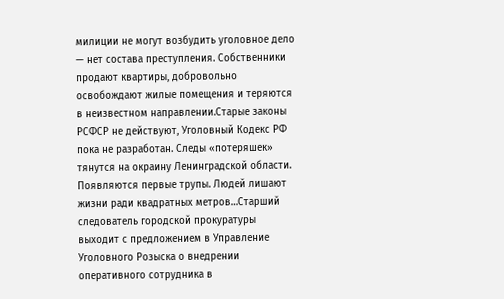милиции не могут возбудить уголовное дело — нет состава преступления. Собственники продают квартиры, добровольно освобождают жилые помещения и теряются в неизвестном направлении.Старые законы РСФСР не действуют, Уголовный Кодекс РФ пока не разработан. Следы «потеряшек» тянутся на окраину Ленинградской области. Появляются первые трупы. Людей лишают жизни ради квадратных метров…Старший следователь городской прокуратуры выходит с предложением в Управление Уголовного Розыска о внедрении оперативного сотрудника в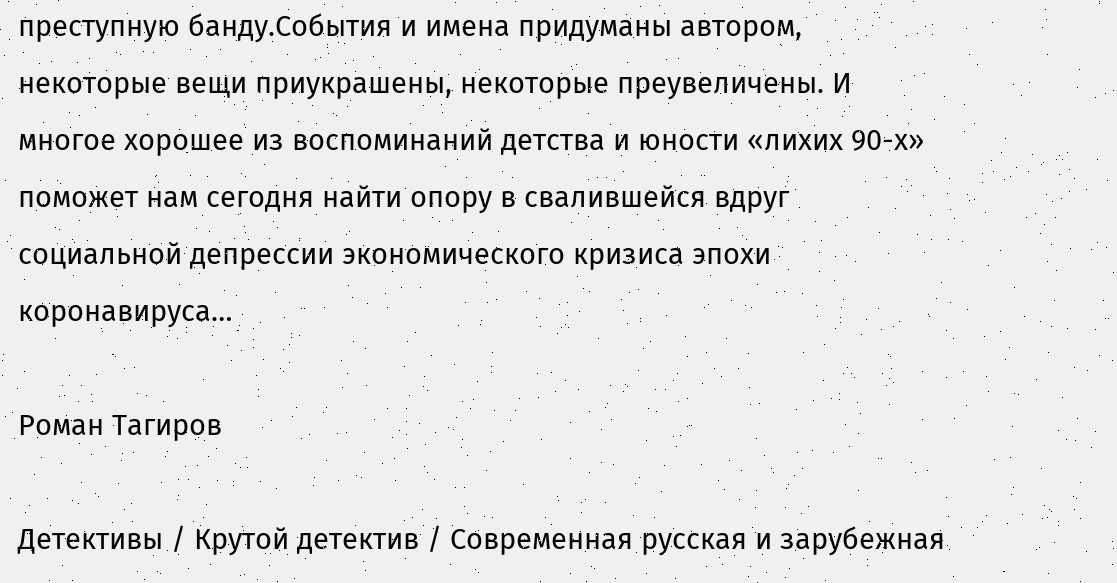преступную банду.События и имена придуманы автором, некоторые вещи приукрашены, некоторые преувеличены. И многое хорошее из воспоминаний детства и юности «лихих 90-х» поможет нам сегодня найти опору в свалившейся вдруг социальной депрессии экономического кризиса эпохи коронавируса…

Роман Тагиров

Детективы / Крутой детектив / Современная русская и зарубежная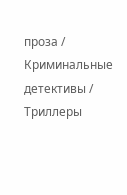проза / Криминальные детективы / Триллеры